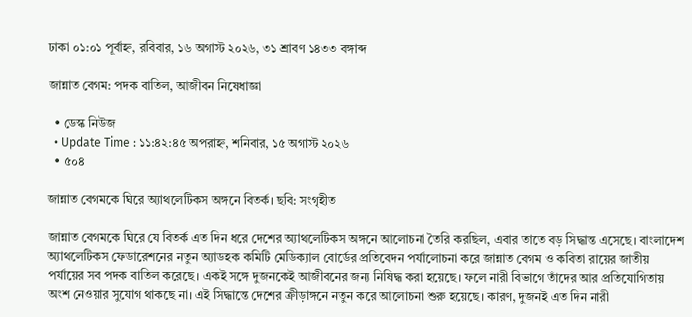ঢাকা ০১:০১ পূর্বাহ্ন, রবিবার, ১৬ অগাস্ট ২০২৬, ৩১ শ্রাবণ ১৪৩৩ বঙ্গাব্দ

জান্নাত বেগম: পদক বাতিল, আজীবন নিষেধাজ্ঞা

  • ডেস্ক নিউজ
  • Update Time : ১১:৪২:৪৫ অপরাহ্ন, শনিবার, ১৫ অগাস্ট ২০২৬
  • ৫০৪

জান্নাত বেগমকে ঘিরে অ্যাথলেটিকস অঙ্গনে বিতর্ক। ছবি: সংগৃহীত

জান্নাত বেগমকে ঘিরে যে বিতর্ক এত দিন ধরে দেশের অ্যাথলেটিকস অঙ্গনে আলোচনা তৈরি করছিল, এবার তাতে বড় সিদ্ধান্ত এসেছে। বাংলাদেশ অ্যাথলেটিকস ফেডারেশনের নতুন অ্যাডহক কমিটি মেডিক্যাল বোর্ডের প্রতিবেদন পর্যালোচনা করে জান্নাত বেগম ও কবিতা রায়ের জাতীয় পর্যায়ের সব পদক বাতিল করেছে। একই সঙ্গে দুজনকেই আজীবনের জন্য নিষিদ্ধ করা হয়েছে। ফলে নারী বিভাগে তাঁদের আর প্রতিযোগিতায় অংশ নেওয়ার সুযোগ থাকছে না। এই সিদ্ধান্তে দেশের ক্রীড়াঙ্গনে নতুন করে আলোচনা শুরু হয়েছে। কারণ, দুজনই এত দিন নারী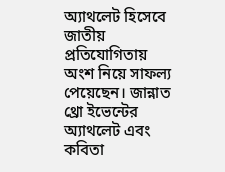অ্যাথলেট হিসেবে জাতীয় প্রতিযোগিতায় অংশ নিয়ে সাফল্য পেয়েছেন। জান্নাত থ্রো ইভেন্টের অ্যাথলেট এবং কবিতা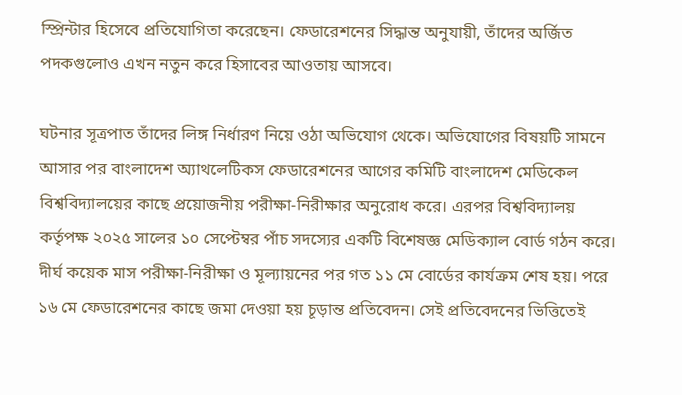স্প্রিন্টার হিসেবে প্রতিযোগিতা করেছেন। ফেডারেশনের সিদ্ধান্ত অনুযায়ী, তাঁদের অর্জিত পদকগুলোও এখন নতুন করে হিসাবের আওতায় আসবে।

ঘটনার সূত্রপাত তাঁদের লিঙ্গ নির্ধারণ নিয়ে ওঠা অভিযোগ থেকে। অভিযোগের বিষয়টি সামনে আসার পর বাংলাদেশ অ্যাথলেটিকস ফেডারেশনের আগের কমিটি বাংলাদেশ মেডিকেল বিশ্ববিদ্যালয়ের কাছে প্রয়োজনীয় পরীক্ষা-নিরীক্ষার অনুরোধ করে। এরপর বিশ্ববিদ্যালয় কর্তৃপক্ষ ২০২৫ সালের ১০ সেপ্টেম্বর পাঁচ সদস্যের একটি বিশেষজ্ঞ মেডিক্যাল বোর্ড গঠন করে। দীর্ঘ কয়েক মাস পরীক্ষা-নিরীক্ষা ও মূল্যায়নের পর গত ১১ মে বোর্ডের কার্যক্রম শেষ হয়। পরে ১৬ মে ফেডারেশনের কাছে জমা দেওয়া হয় চূড়ান্ত প্রতিবেদন। সেই প্রতিবেদনের ভিত্তিতেই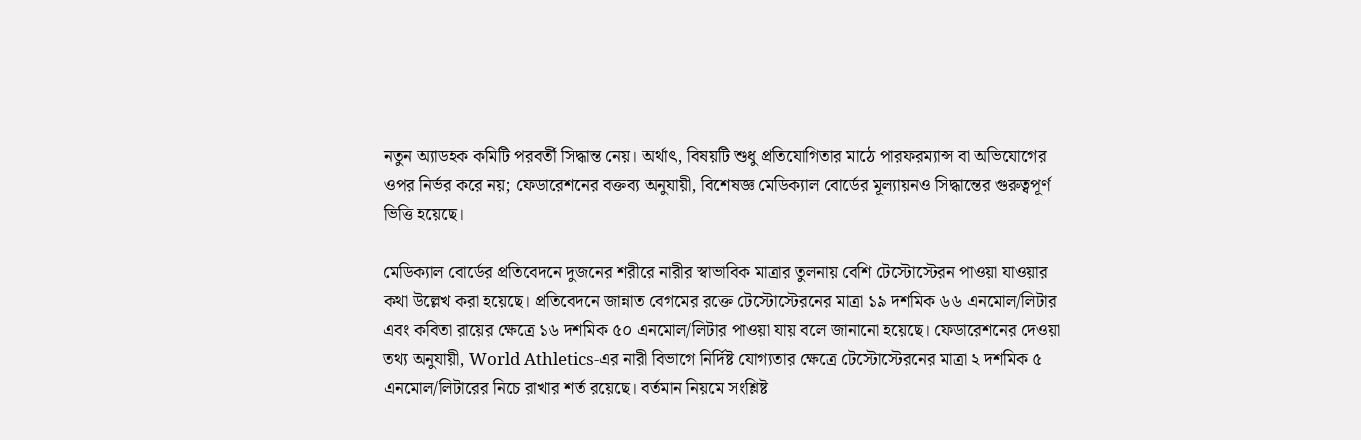নতুন অ্যাডহক কমিটি পরবর্তী সিদ্ধান্ত নেয়। অর্থাৎ, বিষয়টি শুধু প্রতিযোগিতার মাঠে পারফরম্যান্স বা অভিযোগের ওপর নির্ভর করে নয়; ফেডারেশনের বক্তব্য অনুযায়ী, বিশেষজ্ঞ মেডিক্যাল বোর্ডের মূল্যায়নও সিদ্ধান্তের গুরুত্বপূর্ণ ভিত্তি হয়েছে।

মেডিক্যাল বোর্ডের প্রতিবেদনে দুজনের শরীরে নারীর স্বাভাবিক মাত্রার তুলনায় বেশি টেস্টোস্টেরন পাওয়া যাওয়ার কথা উল্লেখ করা হয়েছে। প্রতিবেদনে জান্নাত বেগমের রক্তে টেস্টোস্টেরনের মাত্রা ১৯ দশমিক ৬৬ এনমোল/লিটার এবং কবিতা রায়ের ক্ষেত্রে ১৬ দশমিক ৫০ এনমোল/লিটার পাওয়া যায় বলে জানানো হয়েছে। ফেডারেশনের দেওয়া তথ্য অনুযায়ী, World Athletics-এর নারী বিভাগে নির্দিষ্ট যোগ্যতার ক্ষেত্রে টেস্টোস্টেরনের মাত্রা ২ দশমিক ৫ এনমোল/লিটারের নিচে রাখার শর্ত রয়েছে। বর্তমান নিয়মে সংশ্লিষ্ট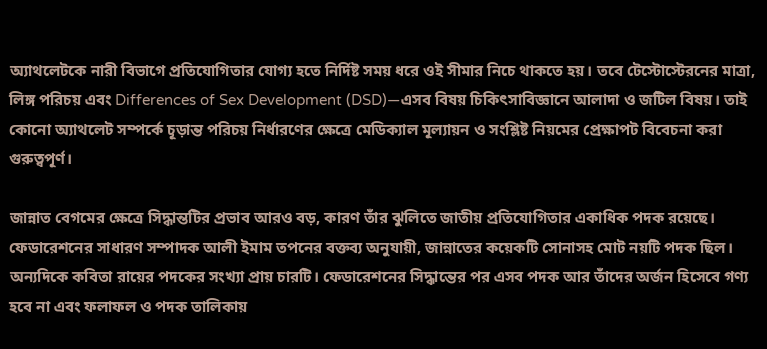অ্যাথলেটকে নারী বিভাগে প্রতিযোগিতার যোগ্য হতে নির্দিষ্ট সময় ধরে ওই সীমার নিচে থাকতে হয়। তবে টেস্টোস্টেরনের মাত্রা, লিঙ্গ পরিচয় এবং Differences of Sex Development (DSD)—এসব বিষয় চিকিৎসাবিজ্ঞানে আলাদা ও জটিল বিষয়। তাই কোনো অ্যাথলেট সম্পর্কে চূড়ান্ত পরিচয় নির্ধারণের ক্ষেত্রে মেডিক্যাল মূল্যায়ন ও সংশ্লিষ্ট নিয়মের প্রেক্ষাপট বিবেচনা করা গুরুত্বপূর্ণ।

জান্নাত বেগমের ক্ষেত্রে সিদ্ধান্তটির প্রভাব আরও বড়, কারণ তাঁর ঝুলিতে জাতীয় প্রতিযোগিতার একাধিক পদক রয়েছে। ফেডারেশনের সাধারণ সম্পাদক আলী ইমাম তপনের বক্তব্য অনুযায়ী, জান্নাতের কয়েকটি সোনাসহ মোট নয়টি পদক ছিল। অন্যদিকে কবিতা রায়ের পদকের সংখ্যা প্রায় চারটি। ফেডারেশনের সিদ্ধান্তের পর এসব পদক আর তাঁদের অর্জন হিসেবে গণ্য হবে না এবং ফলাফল ও পদক তালিকায়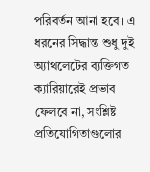পরিবর্তন আনা হবে। এ ধরনের সিদ্ধান্ত শুধু দুই অ্যাথলেটের ব্যক্তিগত ক্যারিয়ারেই প্রভাব ফেলবে না, সংশ্লিষ্ট প্রতিযোগিতাগুলোর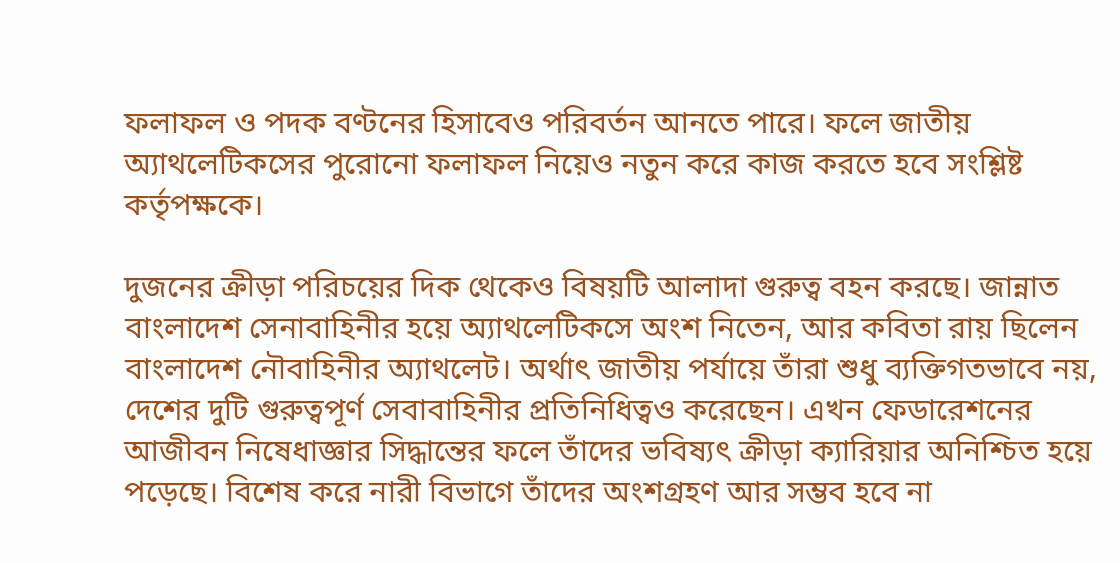ফলাফল ও পদক বণ্টনের হিসাবেও পরিবর্তন আনতে পারে। ফলে জাতীয় অ্যাথলেটিকসের পুরোনো ফলাফল নিয়েও নতুন করে কাজ করতে হবে সংশ্লিষ্ট কর্তৃপক্ষকে।

দুজনের ক্রীড়া পরিচয়ের দিক থেকেও বিষয়টি আলাদা গুরুত্ব বহন করছে। জান্নাত বাংলাদেশ সেনাবাহিনীর হয়ে অ্যাথলেটিকসে অংশ নিতেন, আর কবিতা রায় ছিলেন বাংলাদেশ নৌবাহিনীর অ্যাথলেট। অর্থাৎ জাতীয় পর্যায়ে তাঁরা শুধু ব্যক্তিগতভাবে নয়, দেশের দুটি গুরুত্বপূর্ণ সেবাবাহিনীর প্রতিনিধিত্বও করেছেন। এখন ফেডারেশনের আজীবন নিষেধাজ্ঞার সিদ্ধান্তের ফলে তাঁদের ভবিষ্যৎ ক্রীড়া ক্যারিয়ার অনিশ্চিত হয়ে পড়েছে। বিশেষ করে নারী বিভাগে তাঁদের অংশগ্রহণ আর সম্ভব হবে না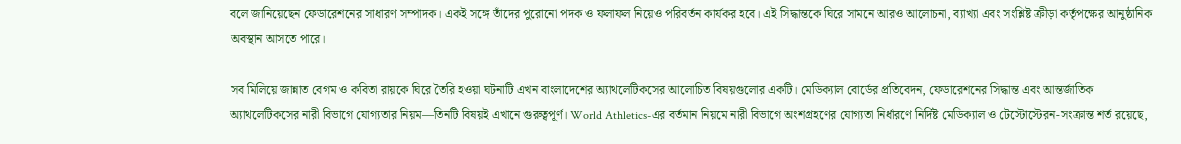বলে জানিয়েছেন ফেডারেশনের সাধারণ সম্পাদক। একই সঙ্গে তাঁদের পুরোনো পদক ও ফলাফল নিয়েও পরিবর্তন কার্যকর হবে। এই সিদ্ধান্তকে ঘিরে সামনে আরও আলোচনা, ব্যাখ্যা এবং সংশ্লিষ্ট ক্রীড়া কর্তৃপক্ষের আনুষ্ঠানিক অবস্থান আসতে পারে।

সব মিলিয়ে জান্নাত বেগম ও কবিতা রায়কে ঘিরে তৈরি হওয়া ঘটনাটি এখন বাংলাদেশের অ্যাথলেটিকসের আলোচিত বিষয়গুলোর একটি। মেডিক্যাল বোর্ডের প্রতিবেদন, ফেডারেশনের সিদ্ধান্ত এবং আন্তর্জাতিক অ্যাথলেটিকসের নারী বিভাগে যোগ্যতার নিয়ম—তিনটি বিষয়ই এখানে গুরুত্বপূর্ণ। World Athletics-এর বর্তমান নিয়মে নারী বিভাগে অংশগ্রহণের যোগ্যতা নির্ধারণে নির্দিষ্ট মেডিক্যাল ও টেস্টোস্টেরন-সংক্রান্ত শর্ত রয়েছে,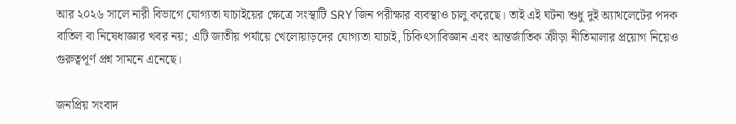আর ২০২৬ সালে নারী বিভাগে যোগ্যতা যাচাইয়ের ক্ষেত্রে সংস্থাটি SRY জিন পরীক্ষার ব্যবস্থাও চালু করেছে। তাই এই ঘটনা শুধু দুই অ্যাথলেটের পদক বাতিল বা নিষেধাজ্ঞার খবর নয়; এটি জাতীয় পর্যায়ে খেলোয়াড়দের যোগ্যতা যাচাই, চিকিৎসাবিজ্ঞান এবং আন্তর্জাতিক ক্রীড়া নীতিমালার প্রয়োগ নিয়েও গুরুত্বপূর্ণ প্রশ্ন সামনে এনেছে।

জনপ্রিয় সংবাদ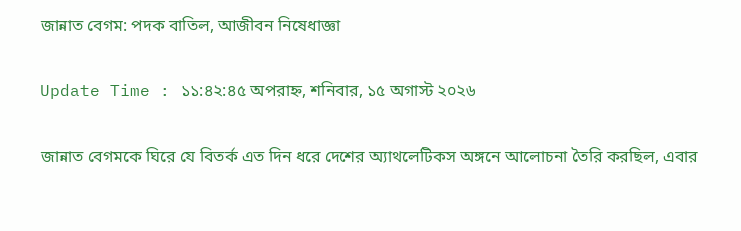জান্নাত বেগম: পদক বাতিল, আজীবন নিষেধাজ্ঞা

Update Time : ১১:৪২:৪৫ অপরাহ্ন, শনিবার, ১৫ অগাস্ট ২০২৬

জান্নাত বেগমকে ঘিরে যে বিতর্ক এত দিন ধরে দেশের অ্যাথলেটিকস অঙ্গনে আলোচনা তৈরি করছিল, এবার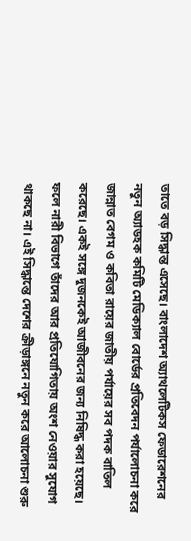তাতে বড় সিদ্ধান্ত এসেছে। বাংলাদেশ অ্যাথলেটিকস ফেডারেশনের নতুন অ্যাডহক কমিটি মেডিক্যাল বোর্ডের প্রতিবেদন পর্যালোচনা করে জান্নাত বেগম ও কবিতা রায়ের জাতীয় পর্যায়ের সব পদক বাতিল করেছে। একই সঙ্গে দুজনকেই আজীবনের জন্য নিষিদ্ধ করা হয়েছে। ফলে নারী বিভাগে তাঁদের আর প্রতিযোগিতায় অংশ নেওয়ার সুযোগ থাকছে না। এই সিদ্ধান্তে দেশের ক্রীড়াঙ্গনে নতুন করে আলোচনা শুরু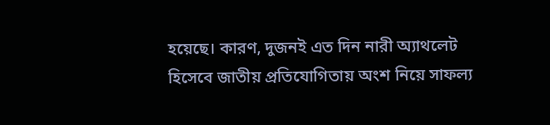হয়েছে। কারণ, দুজনই এত দিন নারী অ্যাথলেট হিসেবে জাতীয় প্রতিযোগিতায় অংশ নিয়ে সাফল্য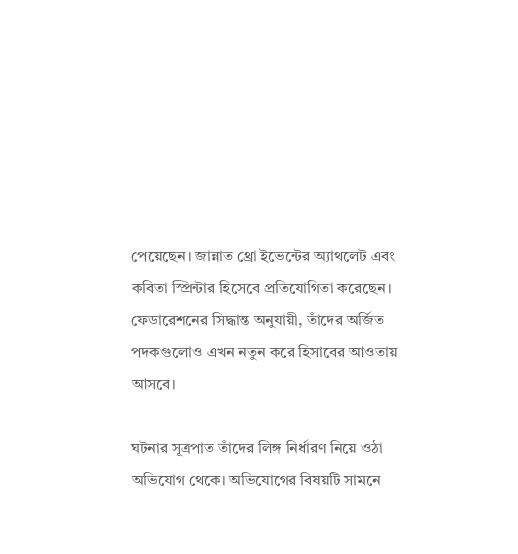পেয়েছেন। জান্নাত থ্রো ইভেন্টের অ্যাথলেট এবং কবিতা স্প্রিন্টার হিসেবে প্রতিযোগিতা করেছেন। ফেডারেশনের সিদ্ধান্ত অনুযায়ী, তাঁদের অর্জিত পদকগুলোও এখন নতুন করে হিসাবের আওতায় আসবে।

ঘটনার সূত্রপাত তাঁদের লিঙ্গ নির্ধারণ নিয়ে ওঠা অভিযোগ থেকে। অভিযোগের বিষয়টি সামনে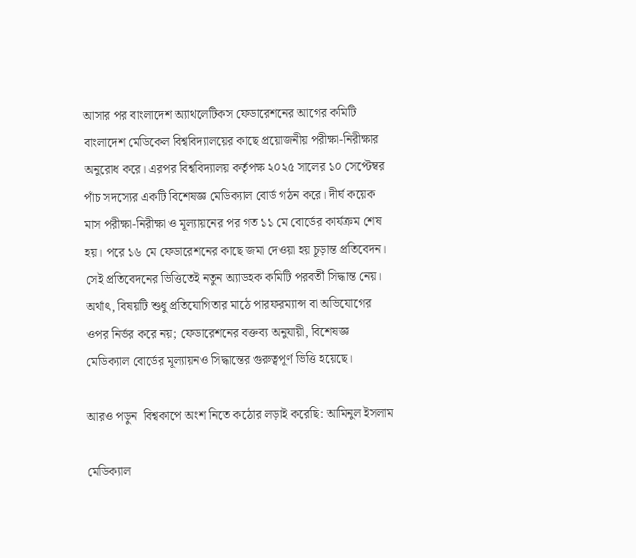আসার পর বাংলাদেশ অ্যাথলেটিকস ফেডারেশনের আগের কমিটি বাংলাদেশ মেডিকেল বিশ্ববিদ্যালয়ের কাছে প্রয়োজনীয় পরীক্ষা-নিরীক্ষার অনুরোধ করে। এরপর বিশ্ববিদ্যালয় কর্তৃপক্ষ ২০২৫ সালের ১০ সেপ্টেম্বর পাঁচ সদস্যের একটি বিশেষজ্ঞ মেডিক্যাল বোর্ড গঠন করে। দীর্ঘ কয়েক মাস পরীক্ষা-নিরীক্ষা ও মূল্যায়নের পর গত ১১ মে বোর্ডের কার্যক্রম শেষ হয়। পরে ১৬ মে ফেডারেশনের কাছে জমা দেওয়া হয় চূড়ান্ত প্রতিবেদন। সেই প্রতিবেদনের ভিত্তিতেই নতুন অ্যাডহক কমিটি পরবর্তী সিদ্ধান্ত নেয়। অর্থাৎ, বিষয়টি শুধু প্রতিযোগিতার মাঠে পারফরম্যান্স বা অভিযোগের ওপর নির্ভর করে নয়; ফেডারেশনের বক্তব্য অনুযায়ী, বিশেষজ্ঞ মেডিক্যাল বোর্ডের মূল্যায়নও সিদ্ধান্তের গুরুত্বপূর্ণ ভিত্তি হয়েছে।

আরও পড়ুন  বিশ্বকাপে অংশ নিতে কঠোর লড়াই করেছি: আমিনুল ইসলাম

মেডিক্যাল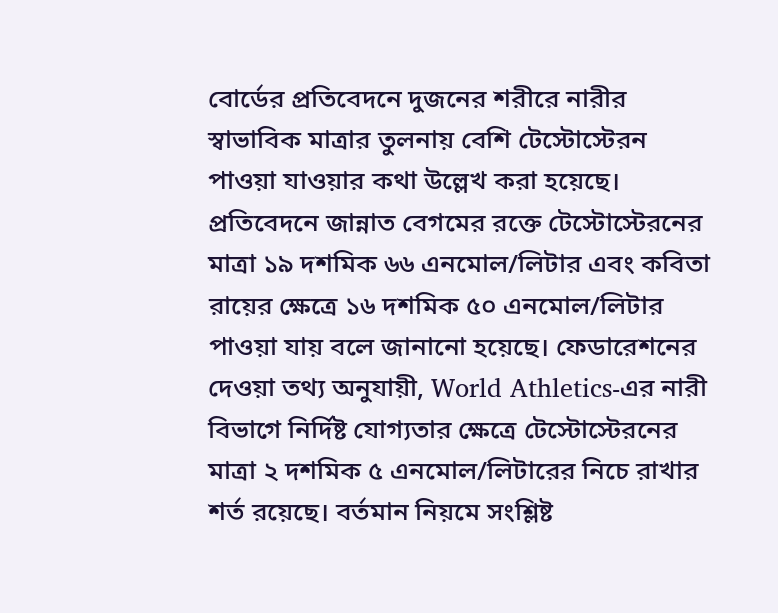বোর্ডের প্রতিবেদনে দুজনের শরীরে নারীর স্বাভাবিক মাত্রার তুলনায় বেশি টেস্টোস্টেরন পাওয়া যাওয়ার কথা উল্লেখ করা হয়েছে। প্রতিবেদনে জান্নাত বেগমের রক্তে টেস্টোস্টেরনের মাত্রা ১৯ দশমিক ৬৬ এনমোল/লিটার এবং কবিতা রায়ের ক্ষেত্রে ১৬ দশমিক ৫০ এনমোল/লিটার পাওয়া যায় বলে জানানো হয়েছে। ফেডারেশনের দেওয়া তথ্য অনুযায়ী, World Athletics-এর নারী বিভাগে নির্দিষ্ট যোগ্যতার ক্ষেত্রে টেস্টোস্টেরনের মাত্রা ২ দশমিক ৫ এনমোল/লিটারের নিচে রাখার শর্ত রয়েছে। বর্তমান নিয়মে সংশ্লিষ্ট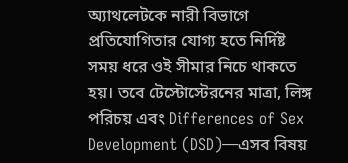অ্যাথলেটকে নারী বিভাগে প্রতিযোগিতার যোগ্য হতে নির্দিষ্ট সময় ধরে ওই সীমার নিচে থাকতে হয়। তবে টেস্টোস্টেরনের মাত্রা, লিঙ্গ পরিচয় এবং Differences of Sex Development (DSD)—এসব বিষয়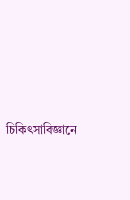চিকিৎসাবিজ্ঞানে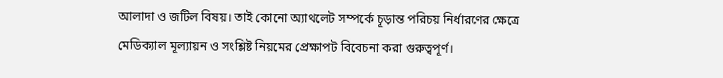আলাদা ও জটিল বিষয়। তাই কোনো অ্যাথলেট সম্পর্কে চূড়ান্ত পরিচয় নির্ধারণের ক্ষেত্রে মেডিক্যাল মূল্যায়ন ও সংশ্লিষ্ট নিয়মের প্রেক্ষাপট বিবেচনা করা গুরুত্বপূর্ণ।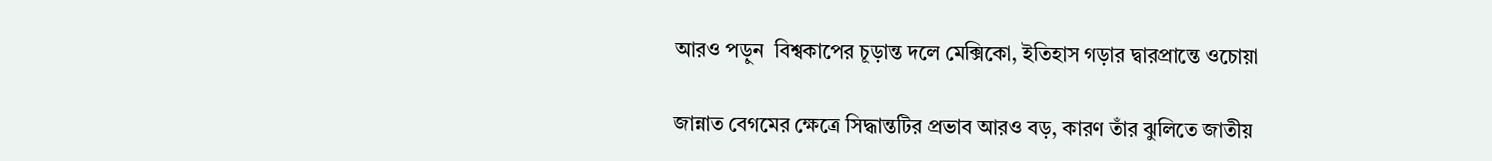আরও পড়ুন  বিশ্বকাপের চূড়ান্ত দলে মেক্সিকো, ইতিহাস গড়ার দ্বারপ্রান্তে ওচোয়া

জান্নাত বেগমের ক্ষেত্রে সিদ্ধান্তটির প্রভাব আরও বড়, কারণ তাঁর ঝুলিতে জাতীয়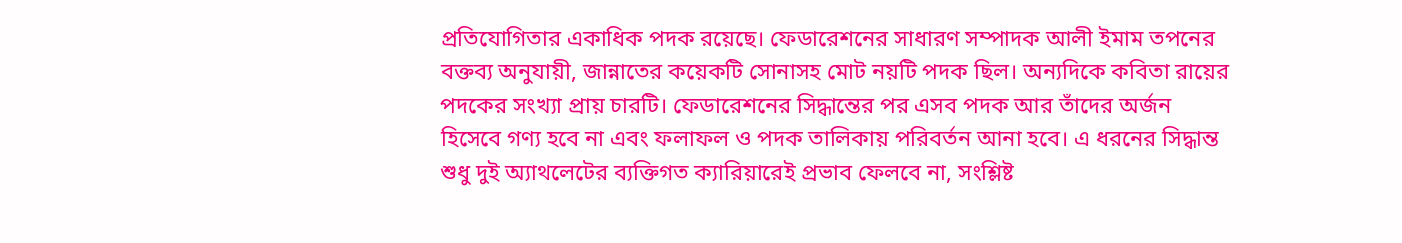প্রতিযোগিতার একাধিক পদক রয়েছে। ফেডারেশনের সাধারণ সম্পাদক আলী ইমাম তপনের বক্তব্য অনুযায়ী, জান্নাতের কয়েকটি সোনাসহ মোট নয়টি পদক ছিল। অন্যদিকে কবিতা রায়ের পদকের সংখ্যা প্রায় চারটি। ফেডারেশনের সিদ্ধান্তের পর এসব পদক আর তাঁদের অর্জন হিসেবে গণ্য হবে না এবং ফলাফল ও পদক তালিকায় পরিবর্তন আনা হবে। এ ধরনের সিদ্ধান্ত শুধু দুই অ্যাথলেটের ব্যক্তিগত ক্যারিয়ারেই প্রভাব ফেলবে না, সংশ্লিষ্ট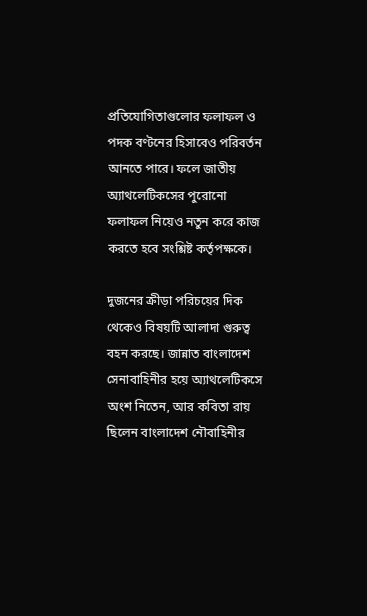প্রতিযোগিতাগুলোর ফলাফল ও পদক বণ্টনের হিসাবেও পরিবর্তন আনতে পারে। ফলে জাতীয় অ্যাথলেটিকসের পুরোনো ফলাফল নিয়েও নতুন করে কাজ করতে হবে সংশ্লিষ্ট কর্তৃপক্ষকে।

দুজনের ক্রীড়া পরিচয়ের দিক থেকেও বিষয়টি আলাদা গুরুত্ব বহন করছে। জান্নাত বাংলাদেশ সেনাবাহিনীর হয়ে অ্যাথলেটিকসে অংশ নিতেন, আর কবিতা রায় ছিলেন বাংলাদেশ নৌবাহিনীর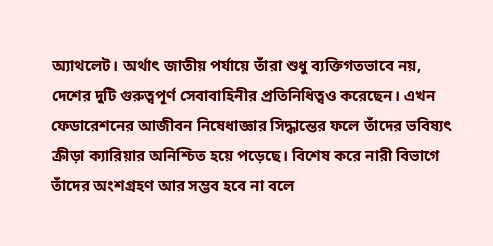অ্যাথলেট। অর্থাৎ জাতীয় পর্যায়ে তাঁরা শুধু ব্যক্তিগতভাবে নয়, দেশের দুটি গুরুত্বপূর্ণ সেবাবাহিনীর প্রতিনিধিত্বও করেছেন। এখন ফেডারেশনের আজীবন নিষেধাজ্ঞার সিদ্ধান্তের ফলে তাঁদের ভবিষ্যৎ ক্রীড়া ক্যারিয়ার অনিশ্চিত হয়ে পড়েছে। বিশেষ করে নারী বিভাগে তাঁদের অংশগ্রহণ আর সম্ভব হবে না বলে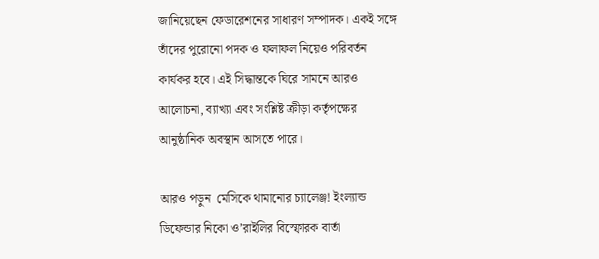জানিয়েছেন ফেডারেশনের সাধারণ সম্পাদক। একই সঙ্গে তাঁদের পুরোনো পদক ও ফলাফল নিয়েও পরিবর্তন কার্যকর হবে। এই সিদ্ধান্তকে ঘিরে সামনে আরও আলোচনা, ব্যাখ্যা এবং সংশ্লিষ্ট ক্রীড়া কর্তৃপক্ষের আনুষ্ঠানিক অবস্থান আসতে পারে।

আরও পড়ুন  মেসিকে থামানোর চ্যালেঞ্জ! ইংল্যান্ড ডিফেন্ডার নিকো ও’রাইলির বিস্ফোরক বার্তা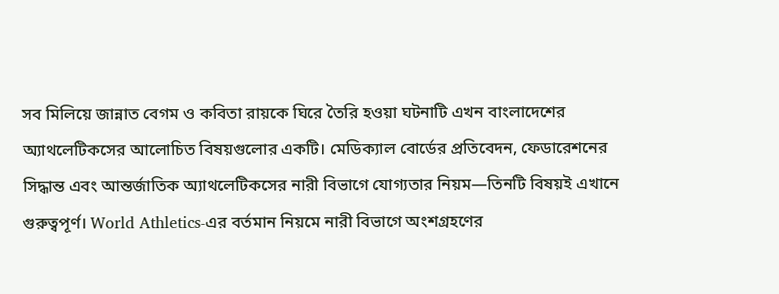সব মিলিয়ে জান্নাত বেগম ও কবিতা রায়কে ঘিরে তৈরি হওয়া ঘটনাটি এখন বাংলাদেশের অ্যাথলেটিকসের আলোচিত বিষয়গুলোর একটি। মেডিক্যাল বোর্ডের প্রতিবেদন, ফেডারেশনের সিদ্ধান্ত এবং আন্তর্জাতিক অ্যাথলেটিকসের নারী বিভাগে যোগ্যতার নিয়ম—তিনটি বিষয়ই এখানে গুরুত্বপূর্ণ। World Athletics-এর বর্তমান নিয়মে নারী বিভাগে অংশগ্রহণের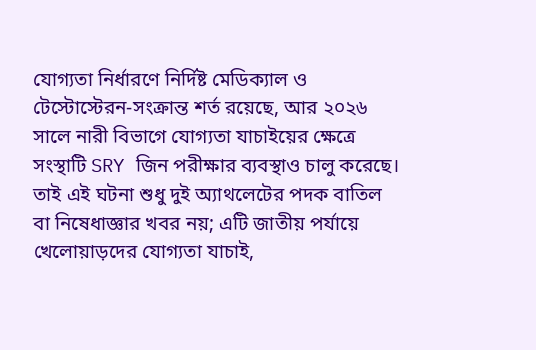যোগ্যতা নির্ধারণে নির্দিষ্ট মেডিক্যাল ও টেস্টোস্টেরন-সংক্রান্ত শর্ত রয়েছে, আর ২০২৬ সালে নারী বিভাগে যোগ্যতা যাচাইয়ের ক্ষেত্রে সংস্থাটি SRY জিন পরীক্ষার ব্যবস্থাও চালু করেছে। তাই এই ঘটনা শুধু দুই অ্যাথলেটের পদক বাতিল বা নিষেধাজ্ঞার খবর নয়; এটি জাতীয় পর্যায়ে খেলোয়াড়দের যোগ্যতা যাচাই,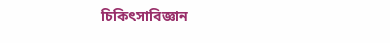চিকিৎসাবিজ্ঞান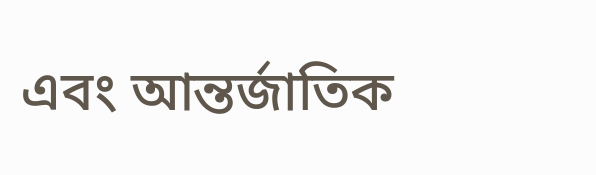এবং আন্তর্জাতিক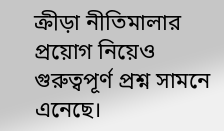ক্রীড়া নীতিমালার প্রয়োগ নিয়েও গুরুত্বপূর্ণ প্রশ্ন সামনে এনেছে।